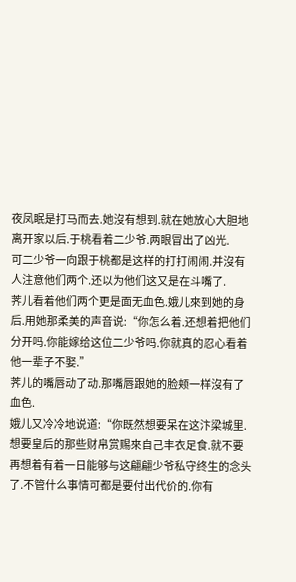夜凤眠是打马而去.她沒有想到.就在她放心大胆地离开家以后.于桃看着二少爷.两眼冒出了凶光.
可二少爷一向跟于桃都是这样的打打闹闹.并沒有人注意他们两个.还以为他们这又是在斗嘴了.
荠儿看着他们两个更是面无血色.娥儿來到她的身后.用她那柔美的声音说:“你怎么着.还想着把他们分开吗.你能嫁给这位二少爷吗.你就真的忍心看着他一辈子不娶.”
荠儿的嘴唇动了动.那嘴唇跟她的脸颊一样沒有了血色.
娥儿又冷冷地说道:“你既然想要呆在这汴梁城里.想要皇后的那些财帛赏赐來自己丰衣足食.就不要再想着有着一日能够与这翩翩少爷私守终生的念头了.不管什么事情可都是要付出代价的.你有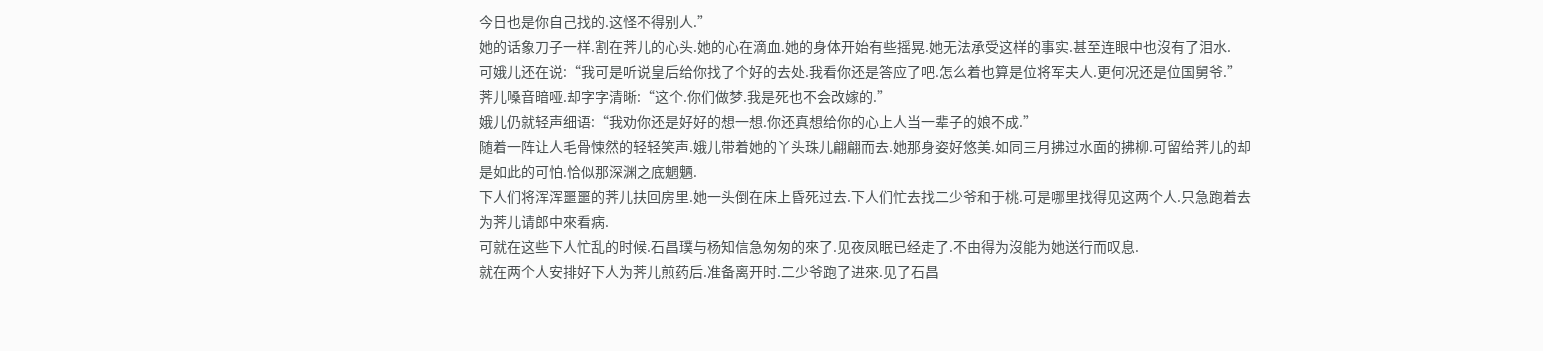今日也是你自己找的.这怪不得别人.”
她的话象刀子一样.割在荠儿的心头.她的心在滴血.她的身体开始有些摇晃.她无法承受这样的事实.甚至连眼中也沒有了泪水.
可娥儿还在说:“我可是听说皇后给你找了个好的去处.我看你还是答应了吧.怎么着也算是位将军夫人.更何况还是位国舅爷.”
荠儿嗓音暗哑.却字字清晰:“这个.你们做梦.我是死也不会改嫁的.”
娥儿仍就轻声细语:“我劝你还是好好的想一想.你还真想给你的心上人当一辈子的娘不成.”
随着一阵让人毛骨悚然的轻轻笑声.娥儿带着她的丫头珠儿翩翩而去.她那身姿好悠美.如同三月拂过水面的拂柳.可留给荠儿的却是如此的可怕.恰似那深渊之底魍魉.
下人们将浑浑噩噩的荠儿扶回房里.她一头倒在床上昏死过去.下人们忙去找二少爷和于桃.可是哪里找得见这两个人.只急跑着去为荠儿请郎中來看病.
可就在这些下人忙乱的时候.石昌璞与杨知信急匆匆的來了.见夜凤眠已经走了.不由得为沒能为她送行而叹息.
就在两个人安排好下人为荠儿煎药后.准备离开时.二少爷跑了进來.见了石昌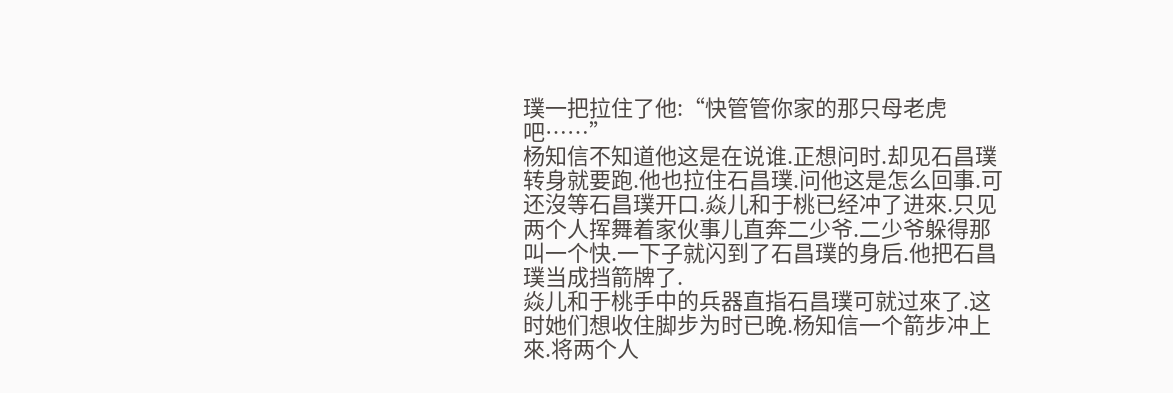璞一把拉住了他:“快管管你家的那只母老虎吧……”
杨知信不知道他这是在说谁.正想问时.却见石昌璞转身就要跑.他也拉住石昌璞.问他这是怎么回事.可还沒等石昌璞开口.焱儿和于桃已经冲了进來.只见两个人挥舞着家伙事儿直奔二少爷.二少爷躲得那叫一个快.一下子就闪到了石昌璞的身后.他把石昌璞当成挡箭牌了.
焱儿和于桃手中的兵器直指石昌璞可就过來了.这时她们想收住脚步为时已晚.杨知信一个箭步冲上來.将两个人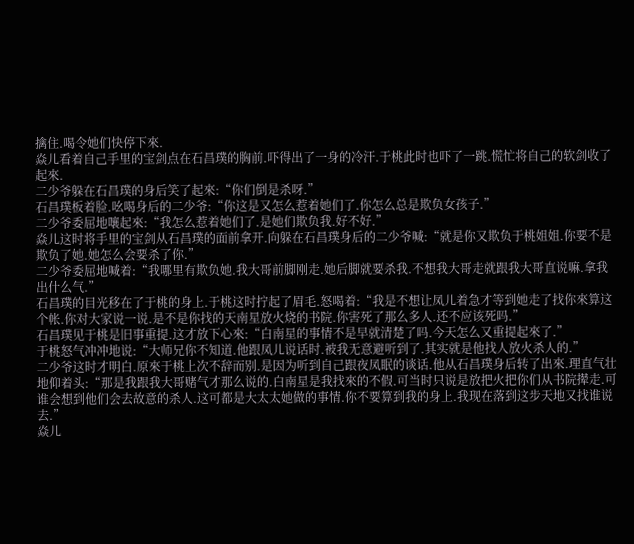擒住.喝令她们快停下來.
焱儿看着自己手里的宝剑点在石昌璞的胸前.吓得出了一身的冷汗.于桃此时也吓了一跳.慌忙将自己的软剑收了起來.
二少爷躲在石昌璞的身后笑了起來:“你们倒是杀呀.”
石昌璞板着脸.吆喝身后的二少爷:“你这是又怎么惹着她们了.你怎么总是欺负女孩子.”
二少爷委屈地嚷起來:“我怎么惹着她们了.是她们欺负我.好不好.”
焱儿这时将手里的宝剑从石昌璞的面前拿开.向躲在石昌璞身后的二少爷喊:“就是你又欺负于桃姐姐.你要不是欺负了她.她怎么会要杀了你.”
二少爷委屈地喊着:“我哪里有欺负她.我大哥前脚刚走.她后脚就要杀我.不想我大哥走就跟我大哥直说嘛.拿我出什么气.”
石昌璞的目光移在了于桃的身上.于桃这时拧起了眉毛.怒喝着:“我是不想让凤儿着急才等到她走了找你來算这个帐.你对大家说一说.是不是你找的天南星放火烧的书院.你害死了那么多人.还不应该死吗.”
石昌璞见于桃是旧事重提.这才放下心來:“白南星的事情不是早就清楚了吗.今天怎么又重提起來了.”
于桃怒气冲冲地说:“大师兄你不知道.他跟凤儿说话时.被我无意避听到了.其实就是他找人放火杀人的.”
二少爷这时才明白.原來于桃上次不辞而别.是因为听到自己跟夜凤眠的谈话.他从石昌璞身后转了出來.理直气壮地仰着头:“那是我跟我大哥赌气才那么说的.白南星是我找來的不假.可当时只说是放把火把你们从书院撵走.可谁会想到他们会去故意的杀人.这可都是大太太她做的事情.你不要算到我的身上.我现在落到这步天地又找谁说去.”
焱儿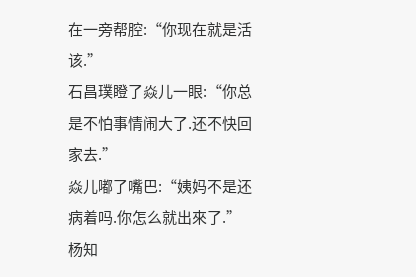在一旁帮腔:“你现在就是活该.”
石昌璞瞪了焱儿一眼:“你总是不怕事情闹大了.还不快回家去.”
焱儿嘟了嘴巴:“姨妈不是还病着吗.你怎么就出來了.”
杨知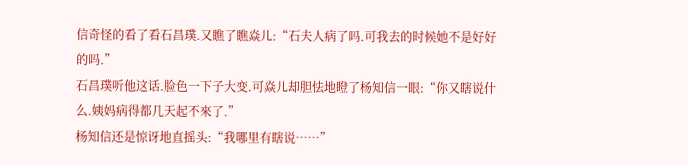信奇怪的看了看石昌璞.又瞧了瞧焱儿:“石夫人病了吗.可我去的时候她不是好好的吗.”
石昌璞听他这话.脸色一下子大变.可焱儿却胆怯地瞪了杨知信一眼:“你又瞎说什么.姨妈病得都几天起不來了.”
杨知信还是惊讶地直摇头:“我哪里有瞎说……”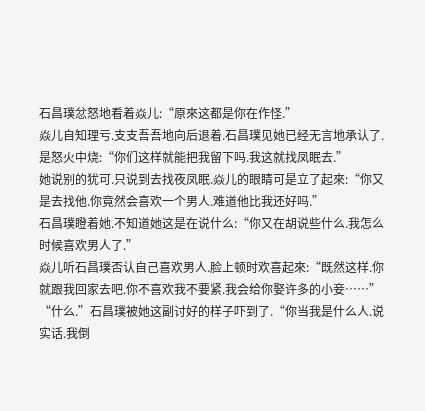石昌璞忿怒地看着焱儿:“原來这都是你在作怪.”
焱儿自知理亏.支支吾吾地向后退着.石昌璞见她已经无言地承认了.是怒火中烧:“你们这样就能把我留下吗.我这就找凤眠去.”
她说别的犹可.只说到去找夜凤眠.焱儿的眼睛可是立了起來:“你又是去找他.你竟然会喜欢一个男人.难道他比我还好吗.”
石昌璞瞪着她.不知道她这是在说什么:“你又在胡说些什么.我怎么时候喜欢男人了.”
焱儿听石昌璞否认自己喜欢男人.脸上顿时欢喜起來:“既然这样.你就跟我回家去吧.你不喜欢我不要紧.我会给你娶许多的小妾……”
“什么.”石昌璞被她这副讨好的样子吓到了.“你当我是什么人.说实话.我倒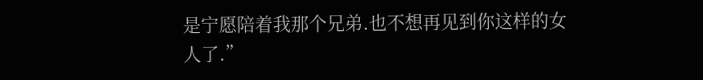是宁愿陪着我那个兄弟.也不想再见到你这样的女人了.”